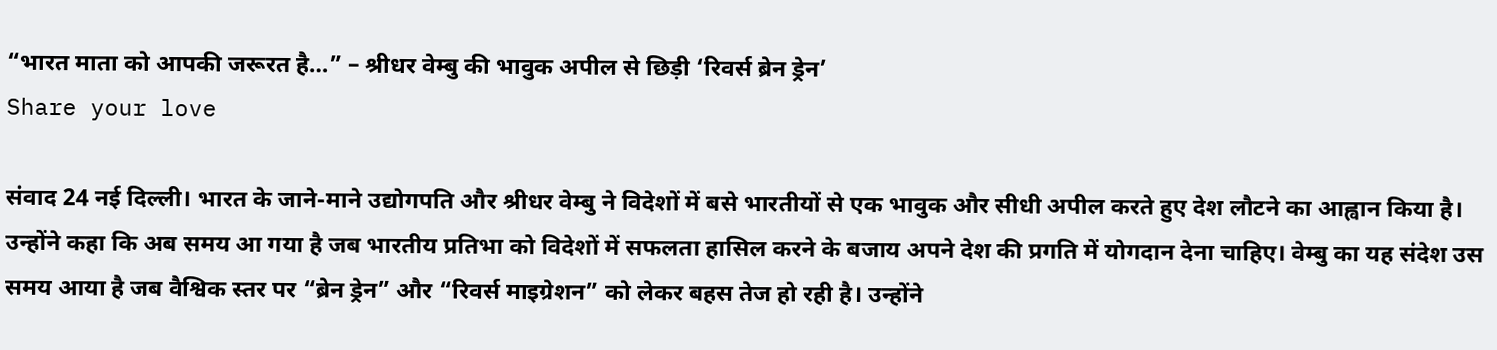“भारत माता को आपकी जरूरत है…” – श्रीधर वेम्बु की भावुक अपील से छिड़ी ‘रिवर्स ब्रेन ड्रेन’
Share your love

संवाद 24 नई दिल्ली। भारत के जाने-माने उद्योगपति और श्रीधर वेम्बु ने विदेशों में बसे भारतीयों से एक भावुक और सीधी अपील करते हुए देश लौटने का आह्वान किया है। उन्होंने कहा कि अब समय आ गया है जब भारतीय प्रतिभा को विदेशों में सफलता हासिल करने के बजाय अपने देश की प्रगति में योगदान देना चाहिए। वेम्बु का यह संदेश उस समय आया है जब वैश्विक स्तर पर “ब्रेन ड्रेन” और “रिवर्स माइग्रेशन” को लेकर बहस तेज हो रही है। उन्होंने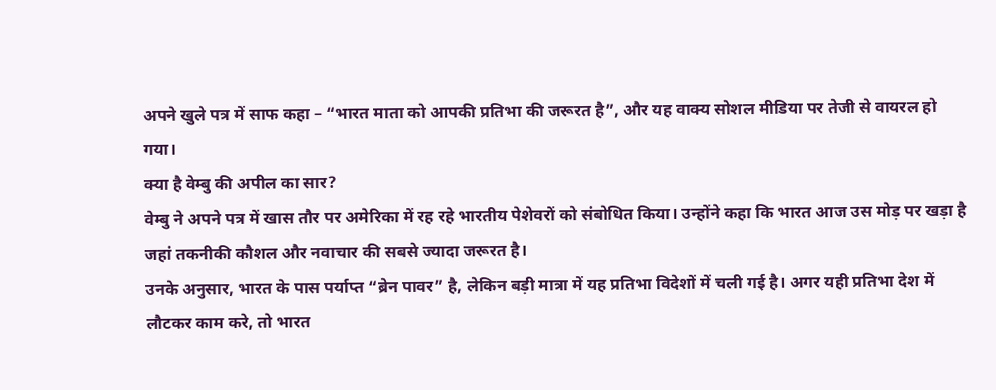अपने खुले पत्र में साफ कहा – “भारत माता को आपकी प्रतिभा की जरूरत है”, और यह वाक्य सोशल मीडिया पर तेजी से वायरल हो गया।
क्या है वेम्बु की अपील का सार?
वेम्बु ने अपने पत्र में खास तौर पर अमेरिका में रह रहे भारतीय पेशेवरों को संबोधित किया। उन्होंने कहा कि भारत आज उस मोड़ पर खड़ा है जहां तकनीकी कौशल और नवाचार की सबसे ज्यादा जरूरत है।
उनके अनुसार, भारत के पास पर्याप्त “ब्रेन पावर” है, लेकिन बड़ी मात्रा में यह प्रतिभा विदेशों में चली गई है। अगर यही प्रतिभा देश में लौटकर काम करे, तो भारत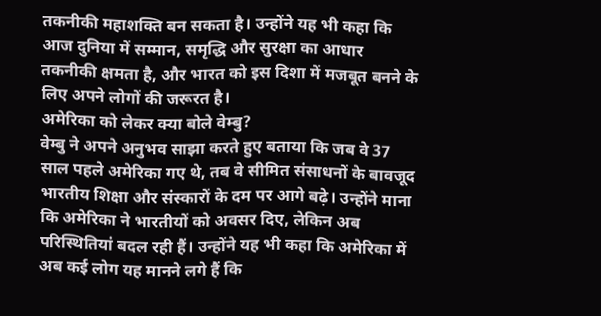तकनीकी महाशक्ति बन सकता है। उन्होंने यह भी कहा कि आज दुनिया में सम्मान, समृद्धि और सुरक्षा का आधार तकनीकी क्षमता है, और भारत को इस दिशा में मजबूत बनने के लिए अपने लोगों की जरूरत है।
अमेरिका को लेकर क्या बोले वेम्बु?
वेम्बु ने अपने अनुभव साझा करते हुए बताया कि जब वे 37 साल पहले अमेरिका गए थे, तब वे सीमित संसाधनों के बावजूद भारतीय शिक्षा और संस्कारों के दम पर आगे बढ़े। उन्होंने माना कि अमेरिका ने भारतीयों को अवसर दिए, लेकिन अब परिस्थितियां बदल रही हैं। उन्होंने यह भी कहा कि अमेरिका में अब कई लोग यह मानने लगे हैं कि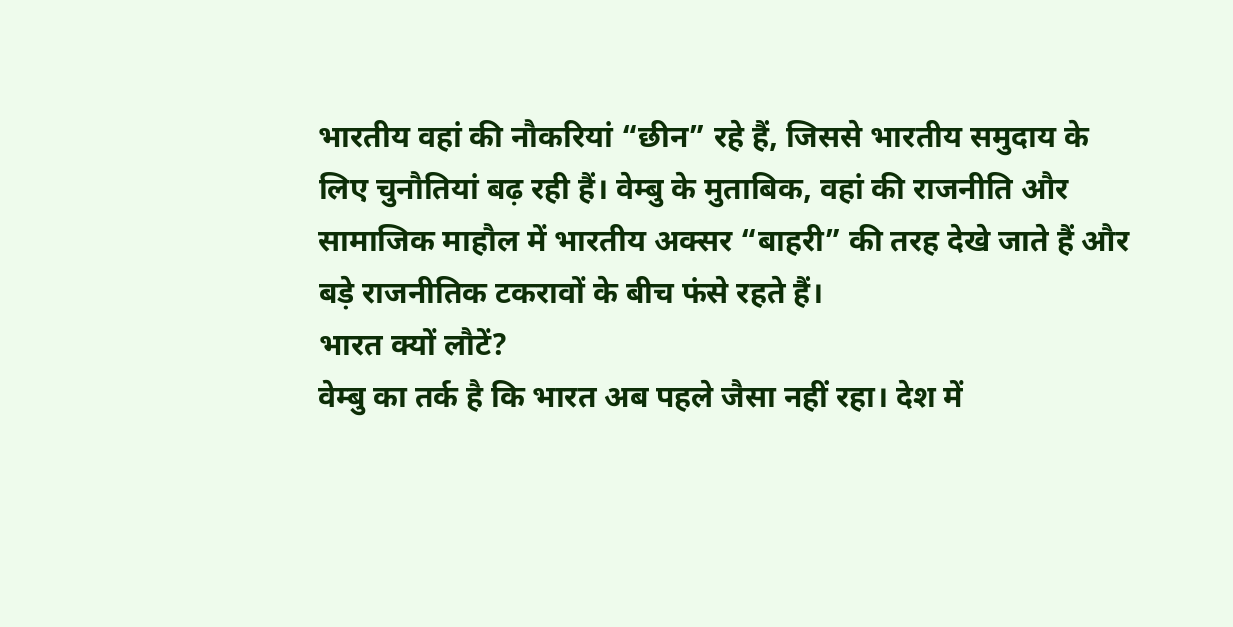भारतीय वहां की नौकरियां “छीन” रहे हैं, जिससे भारतीय समुदाय के लिए चुनौतियां बढ़ रही हैं। वेम्बु के मुताबिक, वहां की राजनीति और सामाजिक माहौल में भारतीय अक्सर “बाहरी” की तरह देखे जाते हैं और बड़े राजनीतिक टकरावों के बीच फंसे रहते हैं।
भारत क्यों लौटें?
वेम्बु का तर्क है कि भारत अब पहले जैसा नहीं रहा। देश में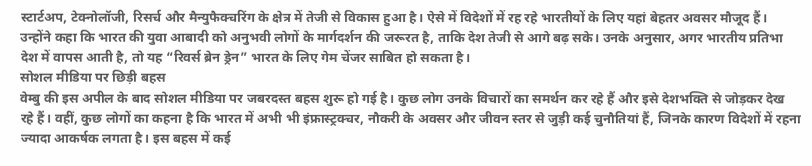स्टार्टअप, टेक्नोलॉजी, रिसर्च और मैन्युफैक्चरिंग के क्षेत्र में तेजी से विकास हुआ है। ऐसे में विदेशों में रह रहे भारतीयों के लिए यहां बेहतर अवसर मौजूद हैं। उन्होंने कहा कि भारत की युवा आबादी को अनुभवी लोगों के मार्गदर्शन की जरूरत है, ताकि देश तेजी से आगे बढ़ सके। उनके अनुसार, अगर भारतीय प्रतिभा देश में वापस आती है, तो यह “रिवर्स ब्रेन ड्रेन” भारत के लिए गेम चेंजर साबित हो सकता है।
सोशल मीडिया पर छिड़ी बहस
वेम्बु की इस अपील के बाद सोशल मीडिया पर जबरदस्त बहस शुरू हो गई है। कुछ लोग उनके विचारों का समर्थन कर रहे हैं और इसे देशभक्ति से जोड़कर देख रहे हैं। वहीं, कुछ लोगों का कहना है कि भारत में अभी भी इंफ्रास्ट्रक्चर, नौकरी के अवसर और जीवन स्तर से जुड़ी कई चुनौतियां हैं, जिनके कारण विदेशों में रहना ज्यादा आकर्षक लगता है। इस बहस में कई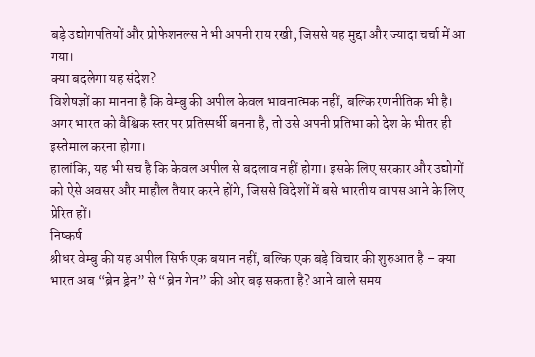बड़े उद्योगपतियों और प्रोफेशनल्स ने भी अपनी राय रखी, जिससे यह मुद्दा और ज्यादा चर्चा में आ गया।
क्या बदलेगा यह संदेश?
विशेषज्ञों का मानना है कि वेम्बु की अपील केवल भावनात्मक नहीं, बल्कि रणनीतिक भी है। अगर भारत को वैश्विक स्तर पर प्रतिस्पर्धी बनना है, तो उसे अपनी प्रतिभा को देश के भीतर ही इस्तेमाल करना होगा।
हालांकि, यह भी सच है कि केवल अपील से बदलाव नहीं होगा। इसके लिए सरकार और उद्योगों को ऐसे अवसर और माहौल तैयार करने होंगे, जिससे विदेशों में बसे भारतीय वापस आने के लिए प्रेरित हों।
निष्कर्ष
श्रीधर वेम्बु की यह अपील सिर्फ एक बयान नहीं, बल्कि एक बड़े विचार की शुरुआत है – क्या भारत अब “ब्रेन ड्रेन” से “ब्रेन गेन” की ओर बढ़ सकता है? आने वाले समय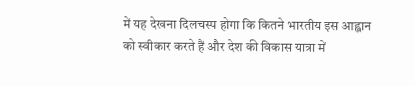में यह देखना दिलचस्प होगा कि कितने भारतीय इस आह्वान को स्वीकार करते हैं और देश की विकास यात्रा में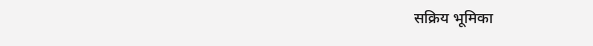सक्रिय भूमिका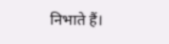निभाते हैं।